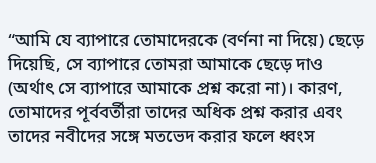“আমি যে ব্যাপারে তোমাদেরকে (বর্ণনা না দিয়ে) ছেড়ে দিয়েছি, সে ব্যাপারে তোমরা আমাকে ছেড়ে দাও (অর্থাৎ সে ব্যাপারে আমাকে প্রশ্ন করো না)। কারণ, তোমাদের পূর্ববর্তীরা তাদের অধিক প্রশ্ন করার এবং তাদের নবীদের সঙ্গে মতভেদ করার ফলে ধ্বংস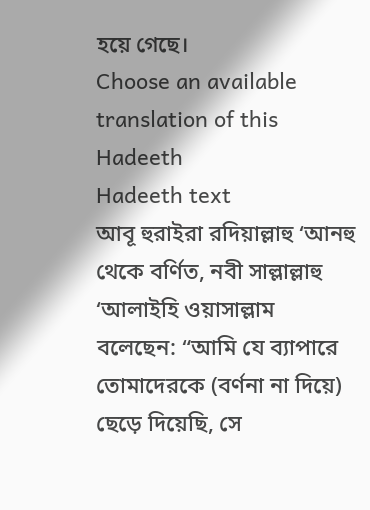হয়ে গেছে।
Choose an available translation of this Hadeeth
Hadeeth text
আবূ হুরাইরা রদিয়াল্লাহু ‘আনহু থেকে বর্ণিত, নবী সাল্লাল্লাহু ‘আলাইহি ওয়াসাল্লাম বলেছেন: “আমি যে ব্যাপারে তোমাদেরকে (বর্ণনা না দিয়ে) ছেড়ে দিয়েছি, সে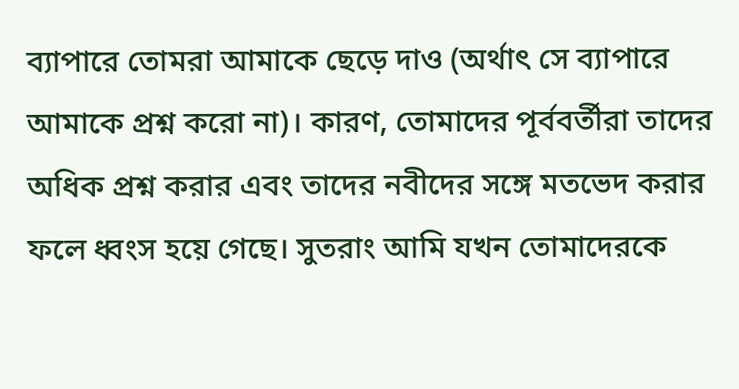ব্যাপারে তোমরা আমাকে ছেড়ে দাও (অর্থাৎ সে ব্যাপারে আমাকে প্রশ্ন করো না)। কারণ, তোমাদের পূর্ববর্তীরা তাদের অধিক প্রশ্ন করার এবং তাদের নবীদের সঙ্গে মতভেদ করার ফলে ধ্বংস হয়ে গেছে। সুতরাং আমি যখন তোমাদেরকে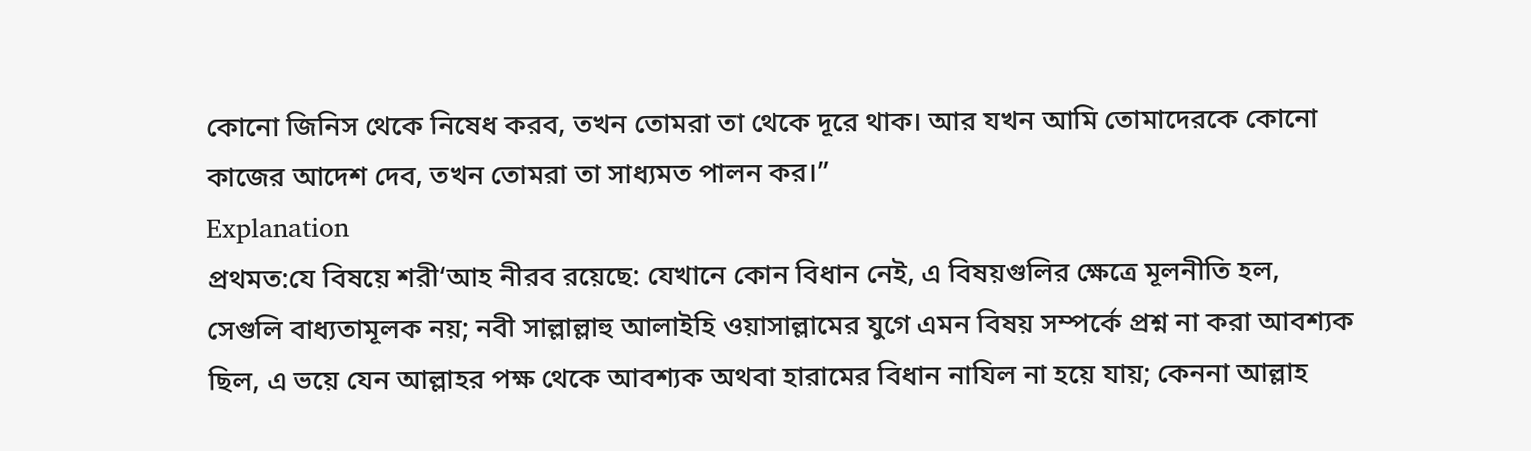কোনো জিনিস থেকে নিষেধ করব, তখন তোমরা তা থেকে দূরে থাক। আর যখন আমি তোমাদেরকে কোনো কাজের আদেশ দেব, তখন তোমরা তা সাধ্যমত পালন কর।”
Explanation
প্রথমত:যে বিষয়ে শরী‘আহ নীরব রয়েছে: যেখানে কোন বিধান নেই, এ বিষয়গুলির ক্ষেত্রে মূলনীতি হল, সেগুলি বাধ্যতামূলক নয়; নবী সাল্লাল্লাহু আলাইহি ওয়াসাল্লামের যুগে এমন বিষয় সম্পর্কে প্রশ্ন না করা আবশ্যক ছিল, এ ভয়ে যেন আল্লাহর পক্ষ থেকে আবশ্যক অথবা হারামের বিধান নাযিল না হয়ে যায়; কেননা আল্লাহ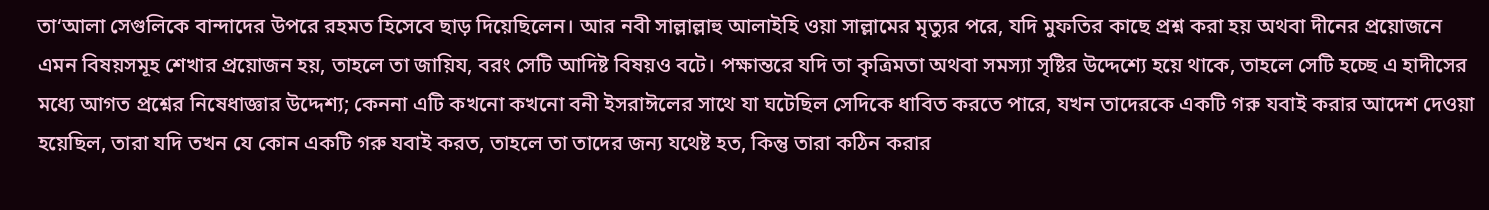তা‘আলা সেগুলিকে বান্দাদের উপরে রহমত হিসেবে ছাড় দিয়েছিলেন। আর নবী সাল্লাল্লাহু আলাইহি ওয়া সাল্লামের মৃত্যুর পরে, যদি মুফতির কাছে প্রশ্ন করা হয় অথবা দীনের প্রয়োজনে এমন বিষয়সমূহ শেখার প্রয়োজন হয়, তাহলে তা জায়িয, বরং সেটি আদিষ্ট বিষয়ও বটে। পক্ষান্তরে যদি তা কৃত্রিমতা অথবা সমস্যা সৃষ্টির উদ্দেশ্যে হয়ে থাকে, তাহলে সেটি হচ্ছে এ হাদীসের মধ্যে আগত প্রশ্নের নিষেধাজ্ঞার উদ্দেশ্য; কেননা এটি কখনো কখনো বনী ইসরাঈলের সাথে যা ঘটেছিল সেদিকে ধাবিত করতে পারে, যখন তাদেরকে একটি গরু যবাই করার আদেশ দেওয়া হয়েছিল, তারা যদি তখন যে কোন একটি গরু যবাই করত, তাহলে তা তাদের জন্য যথেষ্ট হত, কিন্তু তারা কঠিন করার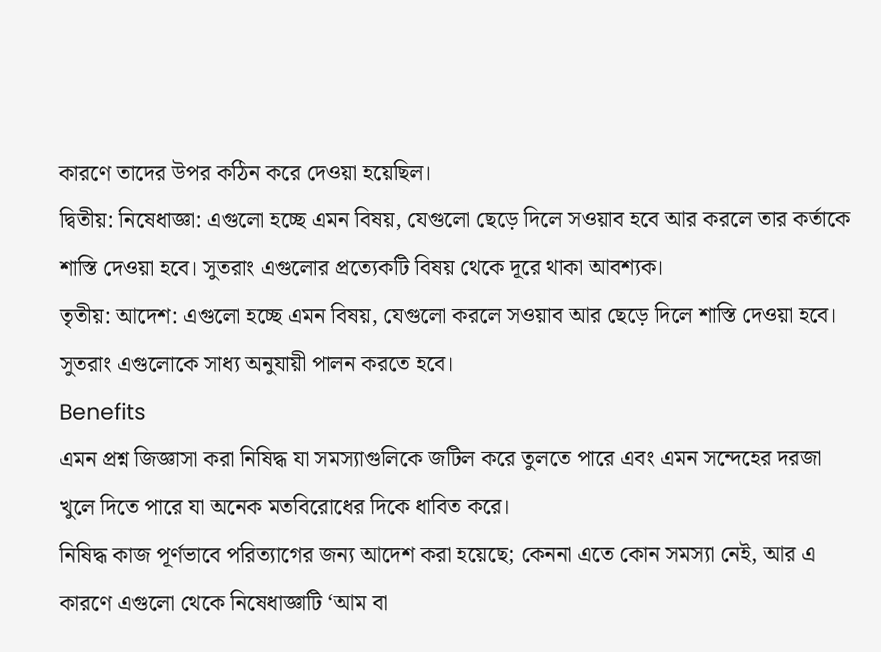কারণে তাদের উপর কঠিন করে দেওয়া হয়েছিল।
দ্বিতীয়: নিষেধাজ্ঞা: এগুলো হচ্ছে এমন বিষয়, যেগুলো ছেড়ে দিলে সওয়াব হবে আর করলে তার কর্তাকে শাস্তি দেওয়া হবে। সুতরাং এগুলোর প্রত্যেকটি বিষয় থেকে দূরে থাকা আবশ্যক।
তৃতীয়: আদেশ: এগুলো হচ্ছে এমন বিষয়, যেগুলো করলে সওয়াব আর ছেড়ে দিলে শাস্তি দেওয়া হবে। সুতরাং এগুলোকে সাধ্য অনুযায়ী পালন করতে হবে।
Benefits
এমন প্রশ্ন জিজ্ঞাসা করা নিষিদ্ধ যা সমস্যাগুলিকে জটিল করে তুলতে পারে এবং এমন সন্দেহের দরজা খুলে দিতে পারে যা অনেক মতবিরোধের দিকে ধাবিত করে।
নিষিদ্ধ কাজ পূর্ণভাবে পরিত্যাগের জন্য আদেশ করা হয়েছে; কেননা এতে কোন সমস্যা নেই, আর এ কারণে এগুলো থেকে নিষেধাজ্ঞাটি ‘আম বা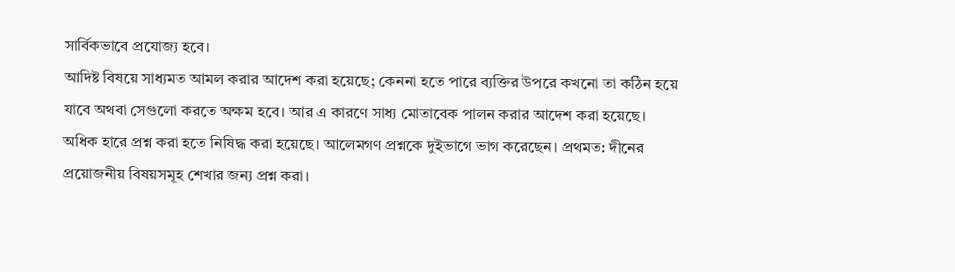সার্বিকভাবে প্রযোজ্য হবে।
আদিষ্ট বিষয়ে সাধ্যমত আমল করার আদেশ করা হয়েছে; কেননা হতে পারে ব্যক্তির উপরে কখনো তা কঠিন হয়ে যাবে অথবা সেগুলো করতে অক্ষম হবে। আর এ কারণে সাধ্য মোতাবেক পালন করার আদেশ করা হয়েছে।
অধিক হারে প্রশ্ন করা হতে নিষিদ্ধ করা হয়েছে। আলেমগণ প্রশ্নকে দুইভাগে ভাগ করেছেন। প্রথমত: দীনের প্রয়োজনীয় বিষয়সমূহ শেখার জন্য প্রশ্ন করা।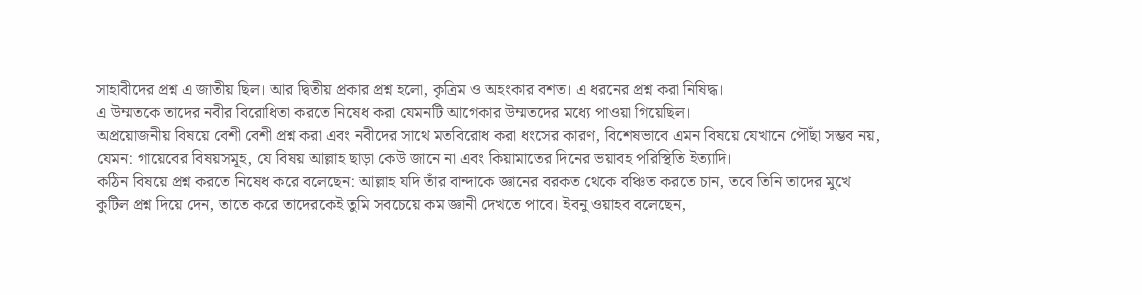সাহাবীদের প্রশ্ন এ জাতীয় ছিল। আর দ্বিতীয় প্রকার প্রশ্ন হলো, কৃত্রিম ও অহংকার বশত। এ ধরনের প্রশ্ন করা নিষিদ্ধ।
এ উম্মতকে তাদের নবীর বিরোধিতা করতে নিষেধ করা যেমনটি আগেকার উম্মতদের মধ্যে পাওয়া গিয়েছিল।
অপ্রয়োজনীয় বিষয়ে বেশী বেশী প্রশ্ন করা এবং নবীদের সাথে মতবিরোধ করা ধংসের কারণ, বিশেষভাবে এমন বিষয়ে যেখানে পৌঁছা সম্ভব নয়, যেমন: গায়েবের বিষয়সমূহ, যে বিষয় আল্লাহ ছাড়া কেউ জানে না এবং কিয়ামাতের দিনের ভয়াবহ পরিস্থিতি ইত্যাদি।
কঠিন বিষয়ে প্রশ্ন করতে নিষেধ করে বলেছেন: আল্লাহ যদি তাঁর বান্দাকে জ্ঞানের বরকত থেকে বঞ্চিত করতে চান, তবে তিনি তাদের মুখে কুটিল প্রশ্ন দিয়ে দেন, তাতে করে তাদেরকেই তুমি সবচেয়ে কম জ্ঞানী দেখতে পাবে। ইবনু ওয়াহব বলেছেন,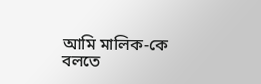আমি মালিক-কে বলতে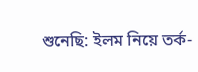শুনেছি: ইলম নিয়ে তর্ক-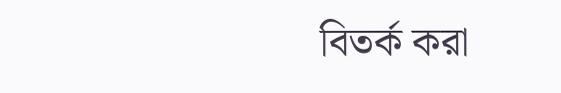বিতর্ক করা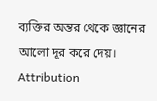ব্যক্তির অন্তর থেকে জ্ঞানের আলো দূর করে দেয়।
Attribution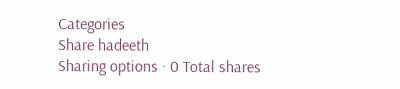Categories
Share hadeeth
Sharing options · 0 Total shares